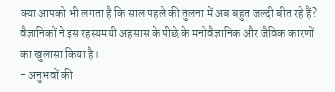क्या आपको भी लगता है कि साल पहले की तुलना में अब बहुत जल्दी बीत रहे हैं? वैज्ञानिकों ने इस रहस्यमयी अहसास के पीछे के मनोवैज्ञानिक और जैविक कारणों का खुलासा किया है।
- अनुभवों की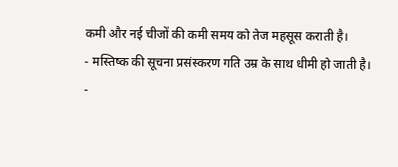कमी और नई चीजों की कमी समय को तेज महसूस कराती है।
- मस्तिष्क की सूचना प्रसंस्करण गति उम्र के साथ धीमी हो जाती है।
-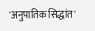'अनुपातिक सिद्धांत'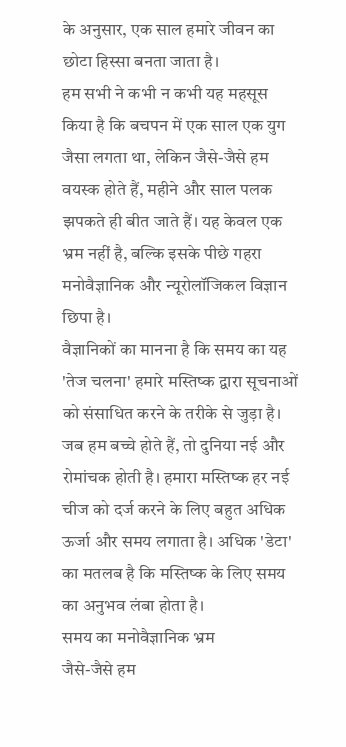के अनुसार, एक साल हमारे जीवन का छोटा हिस्सा बनता जाता है।
हम सभी ने कभी न कभी यह महसूस किया है कि बचपन में एक साल एक युग जैसा लगता था, लेकिन जैसे-जैसे हम वयस्क होते हैं, महीने और साल पलक झपकते ही बीत जाते हैं। यह केवल एक भ्रम नहीं है, बल्कि इसके पीछे गहरा मनोवैज्ञानिक और न्यूरोलॉजिकल विज्ञान छिपा है।
वैज्ञानिकों का मानना है कि समय का यह 'तेज चलना' हमारे मस्तिष्क द्वारा सूचनाओं को संसाधित करने के तरीके से जुड़ा है। जब हम बच्चे होते हैं, तो दुनिया नई और रोमांचक होती है। हमारा मस्तिष्क हर नई चीज को दर्ज करने के लिए बहुत अधिक ऊर्जा और समय लगाता है। अधिक 'डेटा' का मतलब है कि मस्तिष्क के लिए समय का अनुभव लंबा होता है।
समय का मनोवैज्ञानिक भ्रम
जैसे-जैसे हम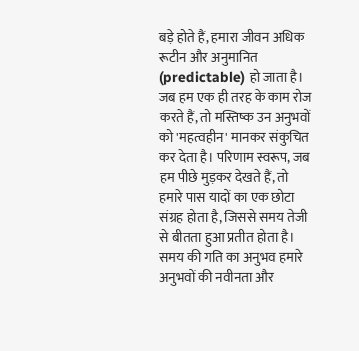बड़े होते हैं, हमारा जीवन अधिक रूटीन और अनुमानित (predictable) हो जाता है। जब हम एक ही तरह के काम रोज करते हैं, तो मस्तिष्क उन अनुभवों को 'महत्वहीन' मानकर संकुचित कर देता है। परिणाम स्वरूप, जब हम पीछे मुड़कर देखते हैं, तो हमारे पास यादों का एक छोटा संग्रह होता है, जिससे समय तेजी से बीतता हुआ प्रतीत होता है।
समय की गति का अनुभव हमारे अनुभवों की नवीनता और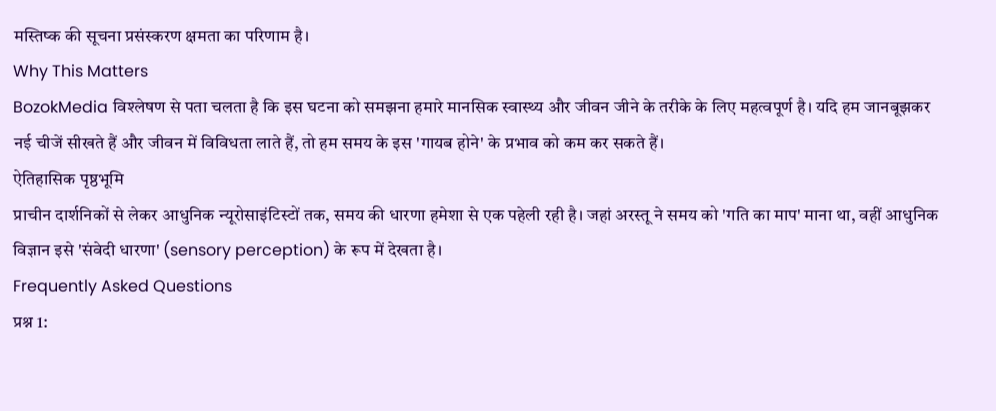मस्तिष्क की सूचना प्रसंस्करण क्षमता का परिणाम है।
Why This Matters
BozokMedia विश्लेषण से पता चलता है कि इस घटना को समझना हमारे मानसिक स्वास्थ्य और जीवन जीने के तरीके के लिए महत्वपूर्ण है। यदि हम जानबूझकर नई चीजें सीखते हैं और जीवन में विविधता लाते हैं, तो हम समय के इस 'गायब होने' के प्रभाव को कम कर सकते हैं।
ऐतिहासिक पृष्ठभूमि
प्राचीन दार्शनिकों से लेकर आधुनिक न्यूरोसाइंटिस्टों तक, समय की धारणा हमेशा से एक पहेली रही है। जहां अरस्तू ने समय को 'गति का माप' माना था, वहीं आधुनिक विज्ञान इसे 'संवेदी धारणा' (sensory perception) के रूप में देखता है।
Frequently Asked Questions
प्रश्न 1: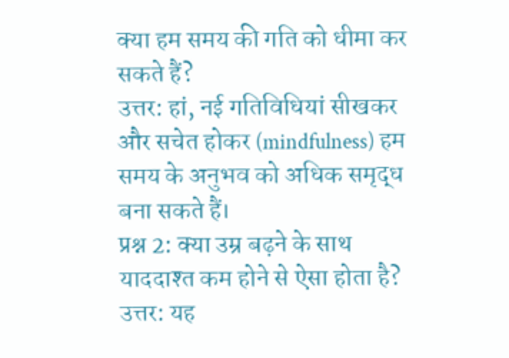क्या हम समय की गति को धीमा कर सकते हैं?
उत्तर: हां, नई गतिविधियां सीखकर और सचेत होकर (mindfulness) हम समय के अनुभव को अधिक समृद्ध बना सकते हैं।
प्रश्न 2: क्या उम्र बढ़ने के साथ याददाश्त कम होने से ऐसा होता है?
उत्तर: यह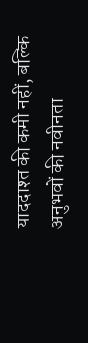याददाश्त की कमी नहीं, बल्कि अनुभवों की नवीनता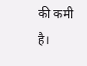की कमी है।